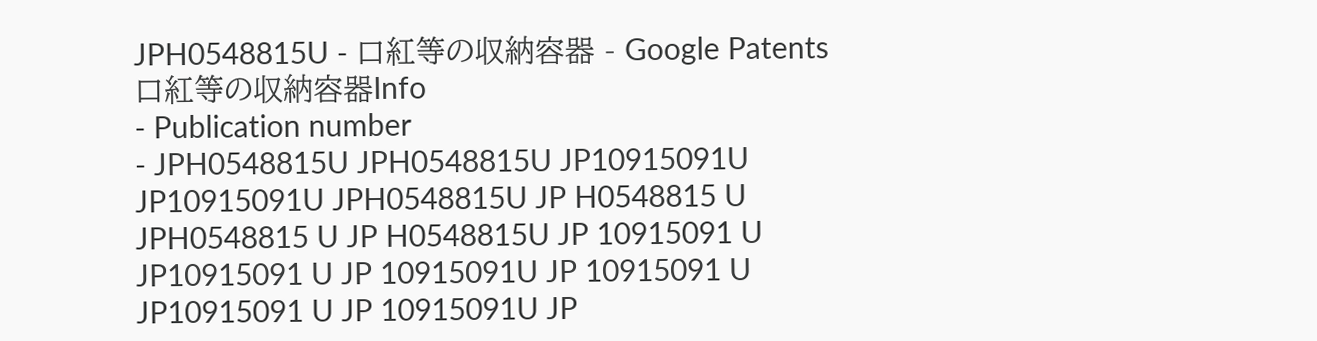JPH0548815U - 口紅等の収納容器 - Google Patents
口紅等の収納容器Info
- Publication number
- JPH0548815U JPH0548815U JP10915091U JP10915091U JPH0548815U JP H0548815 U JPH0548815 U JP H0548815U JP 10915091 U JP10915091 U JP 10915091U JP 10915091 U JP10915091 U JP 10915091U JP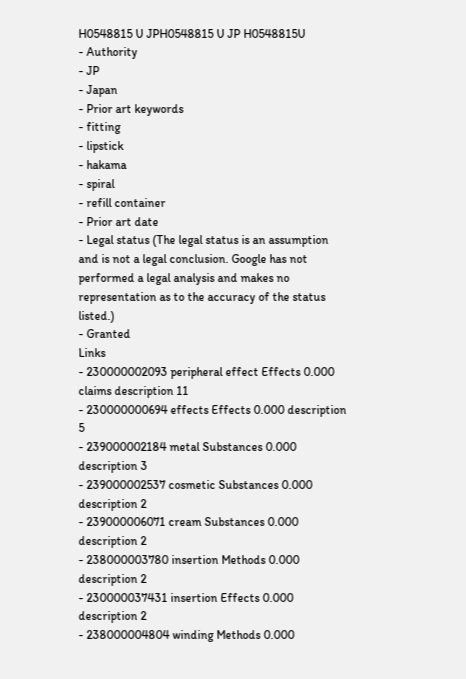H0548815 U JPH0548815 U JP H0548815U
- Authority
- JP
- Japan
- Prior art keywords
- fitting
- lipstick
- hakama
- spiral
- refill container
- Prior art date
- Legal status (The legal status is an assumption and is not a legal conclusion. Google has not performed a legal analysis and makes no representation as to the accuracy of the status listed.)
- Granted
Links
- 230000002093 peripheral effect Effects 0.000 claims description 11
- 230000000694 effects Effects 0.000 description 5
- 239000002184 metal Substances 0.000 description 3
- 239000002537 cosmetic Substances 0.000 description 2
- 239000006071 cream Substances 0.000 description 2
- 238000003780 insertion Methods 0.000 description 2
- 230000037431 insertion Effects 0.000 description 2
- 238000004804 winding Methods 0.000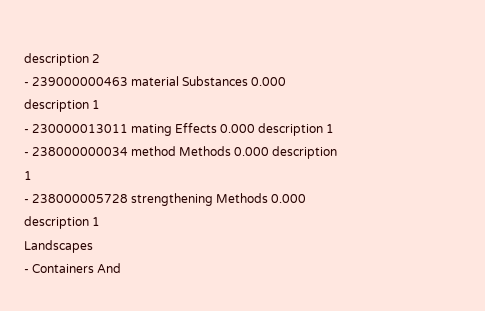description 2
- 239000000463 material Substances 0.000 description 1
- 230000013011 mating Effects 0.000 description 1
- 238000000034 method Methods 0.000 description 1
- 238000005728 strengthening Methods 0.000 description 1
Landscapes
- Containers And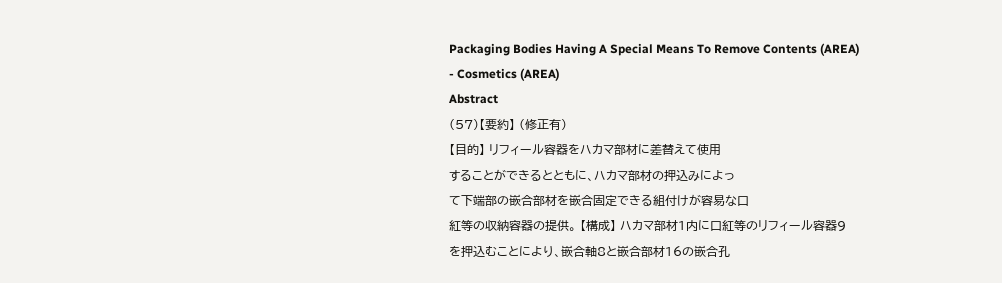Packaging Bodies Having A Special Means To Remove Contents (AREA)
- Cosmetics (AREA)
Abstract
(57)【要約】 (修正有)
【目的】 リフィール容器をハカマ部材に差替えて使用
することができるとともに、ハカマ部材の押込みによっ
て下端部の嵌合部材を嵌合固定できる組付けが容易な口
紅等の収納容器の提供。 【構成】 ハカマ部材1内に口紅等のリフィール容器9
を押込むことにより、嵌合軸8と嵌合部材16の嵌合孔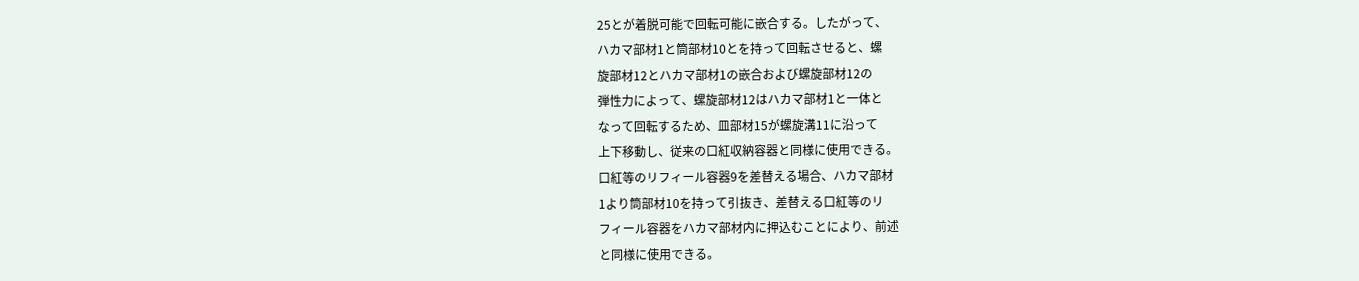25とが着脱可能で回転可能に嵌合する。したがって、
ハカマ部材1と筒部材10とを持って回転させると、螺
旋部材12とハカマ部材1の嵌合および螺旋部材12の
弾性力によって、螺旋部材12はハカマ部材1と一体と
なって回転するため、皿部材15が螺旋溝11に沿って
上下移動し、従来の口紅収納容器と同様に使用できる。
口紅等のリフィール容器9を差替える場合、ハカマ部材
1より筒部材10を持って引抜き、差替える口紅等のリ
フィール容器をハカマ部材内に押込むことにより、前述
と同様に使用できる。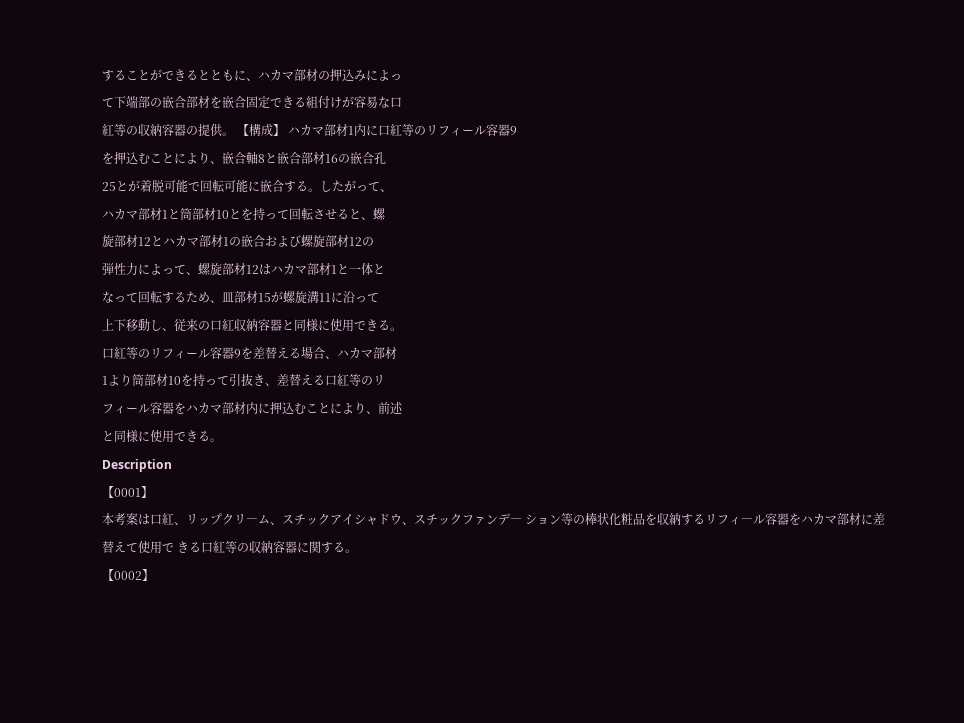することができるとともに、ハカマ部材の押込みによっ
て下端部の嵌合部材を嵌合固定できる組付けが容易な口
紅等の収納容器の提供。 【構成】 ハカマ部材1内に口紅等のリフィール容器9
を押込むことにより、嵌合軸8と嵌合部材16の嵌合孔
25とが着脱可能で回転可能に嵌合する。したがって、
ハカマ部材1と筒部材10とを持って回転させると、螺
旋部材12とハカマ部材1の嵌合および螺旋部材12の
弾性力によって、螺旋部材12はハカマ部材1と一体と
なって回転するため、皿部材15が螺旋溝11に沿って
上下移動し、従来の口紅収納容器と同様に使用できる。
口紅等のリフィール容器9を差替える場合、ハカマ部材
1より筒部材10を持って引抜き、差替える口紅等のリ
フィール容器をハカマ部材内に押込むことにより、前述
と同様に使用できる。
Description
【0001】
本考案は口紅、リップクリ―ム、スチックアイシャドウ、スチックファンデ― ション等の棒状化粧品を収納するリフィ―ル容器をハカマ部材に差替えて使用で きる口紅等の収納容器に関する。
【0002】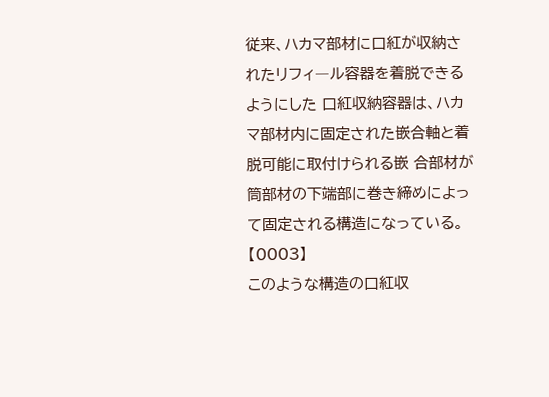従来、ハカマ部材に口紅が収納されたリフィ―ル容器を着脱できるようにした 口紅収納容器は、ハカマ部材内に固定された嵌合軸と着脱可能に取付けられる嵌 合部材が筒部材の下端部に巻き締めによって固定される構造になっている。
【0003】
このような構造の口紅収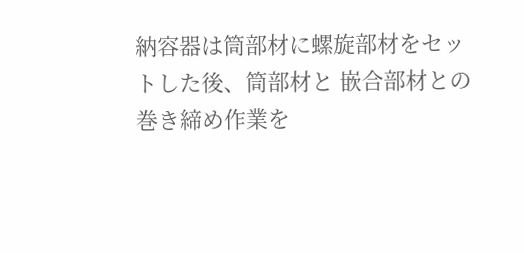納容器は筒部材に螺旋部材をセットした後、筒部材と 嵌合部材との巻き締め作業を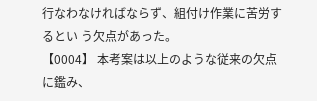行なわなければならず、組付け作業に苦労するとい う欠点があった。
【0004】 本考案は以上のような従来の欠点に鑑み、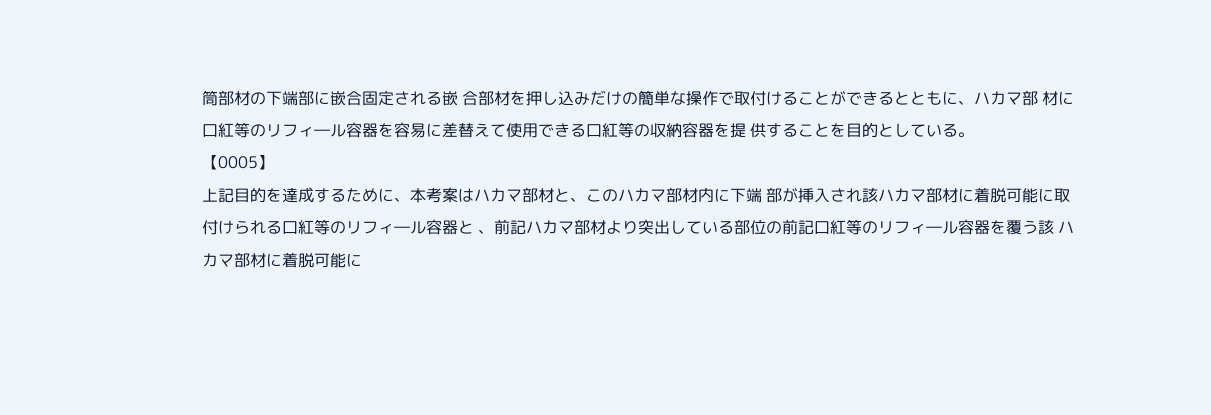筒部材の下端部に嵌合固定される嵌 合部材を押し込みだけの簡単な操作で取付けることができるとともに、ハカマ部 材に口紅等のリフィ―ル容器を容易に差替えて使用できる口紅等の収納容器を提 供することを目的としている。
【0005】
上記目的を達成するために、本考案はハカマ部材と、このハカマ部材内に下端 部が挿入され該ハカマ部材に着脱可能に取付けられる口紅等のリフィ―ル容器と 、前記ハカマ部材より突出している部位の前記口紅等のリフィ―ル容器を覆う該 ハカマ部材に着脱可能に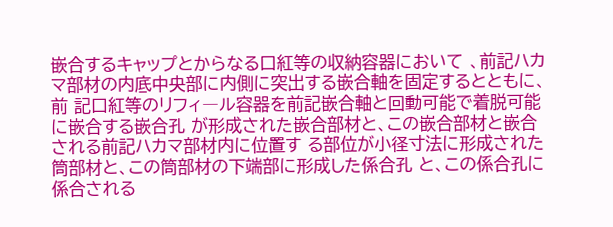嵌合するキャップとからなる口紅等の収納容器において 、前記ハカマ部材の内底中央部に内側に突出する嵌合軸を固定するとともに、前 記口紅等のリフィ―ル容器を前記嵌合軸と回動可能で着脱可能に嵌合する嵌合孔 が形成された嵌合部材と、この嵌合部材と嵌合される前記ハカマ部材内に位置す る部位が小径寸法に形成された筒部材と、この筒部材の下端部に形成した係合孔 と、この係合孔に係合される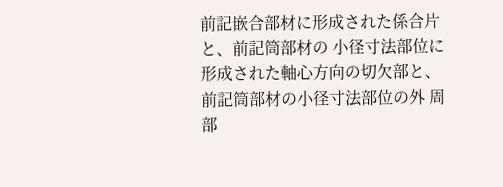前記嵌合部材に形成された係合片と、前記筒部材の 小径寸法部位に形成された軸心方向の切欠部と、前記筒部材の小径寸法部位の外 周部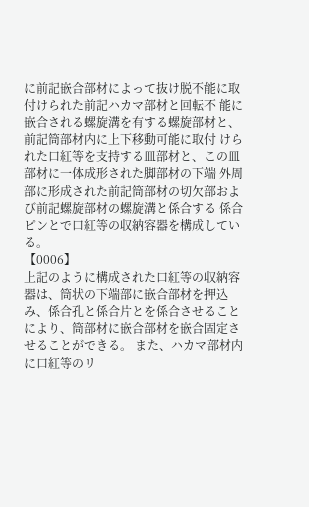に前記嵌合部材によって抜け脱不能に取付けられた前記ハカマ部材と回転不 能に嵌合される螺旋溝を有する螺旋部材と、前記筒部材内に上下移動可能に取付 けられた口紅等を支持する皿部材と、この皿部材に一体成形された脚部材の下端 外周部に形成された前記筒部材の切欠部および前記螺旋部材の螺旋溝と係合する 係合ピンとで口紅等の収納容器を構成している。
【0006】
上記のように構成された口紅等の収納容器は、筒状の下端部に嵌合部材を押込 み、係合孔と係合片とを係合させることにより、筒部材に嵌合部材を嵌合固定さ せることができる。 また、ハカマ部材内に口紅等のリ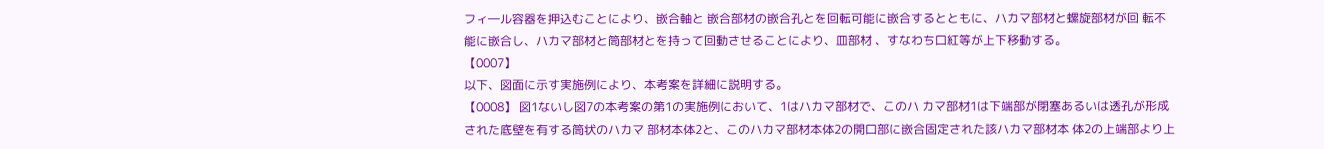フィ―ル容器を押込むことにより、嵌合軸と 嵌合部材の嵌合孔とを回転可能に嵌合するとともに、ハカマ部材と螺旋部材が回 転不能に嵌合し、ハカマ部材と筒部材とを持って回動させることにより、皿部材 、すなわち口紅等が上下移動する。
【0007】
以下、図面に示す実施例により、本考案を詳細に説明する。
【0008】 図1ないし図7の本考案の第1の実施例において、1はハカマ部材で、このハ カマ部材1は下端部が閉塞あるいは透孔が形成された底壁を有する筒状のハカマ 部材本体2と、このハカマ部材本体2の開口部に嵌合固定された該ハカマ部材本 体2の上端部より上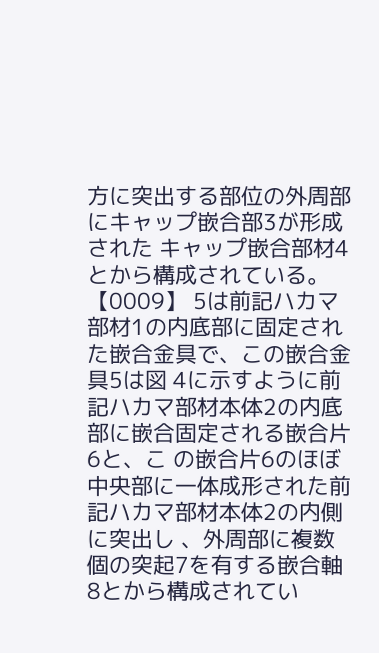方に突出する部位の外周部にキャップ嵌合部3が形成された キャップ嵌合部材4とから構成されている。
【0009】 5は前記ハカマ部材1の内底部に固定された嵌合金具で、この嵌合金具5は図 4に示すように前記ハカマ部材本体2の内底部に嵌合固定される嵌合片6と、こ の嵌合片6のほぼ中央部に一体成形された前記ハカマ部材本体2の内側に突出し 、外周部に複数個の突起7を有する嵌合軸8とから構成されてい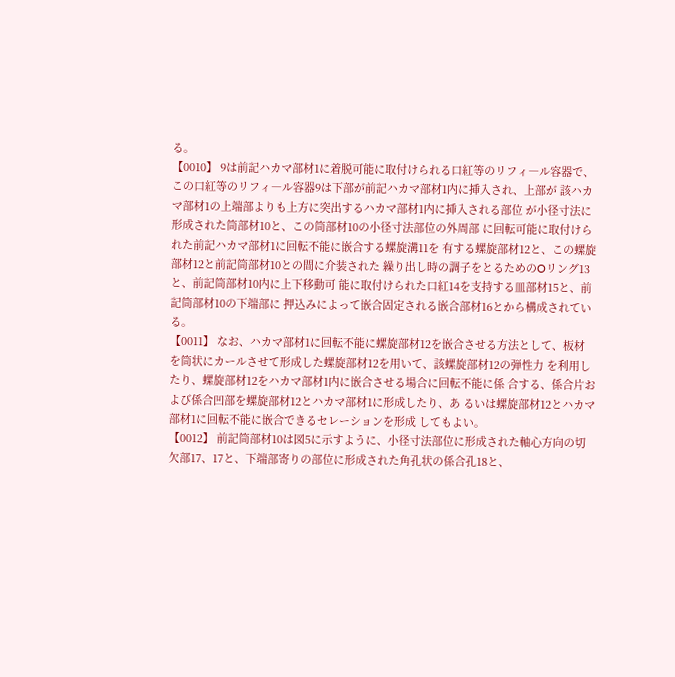る。
【0010】 9は前記ハカマ部材1に着脱可能に取付けられる口紅等のリフィ―ル容器で、 この口紅等のリフィ―ル容器9は下部が前記ハカマ部材1内に挿入され、上部が 該ハカマ部材1の上端部よりも上方に突出するハカマ部材1内に挿入される部位 が小径寸法に形成された筒部材10と、この筒部材10の小径寸法部位の外周部 に回転可能に取付けられた前記ハカマ部材1に回転不能に嵌合する螺旋溝11を 有する螺旋部材12と、この螺旋部材12と前記筒部材10との間に介装された 繰り出し時の調子をとるためのOリング13と、前記筒部材10内に上下移動可 能に取付けられた口紅14を支持する皿部材15と、前記筒部材10の下端部に 押込みによって嵌合固定される嵌合部材16とから構成されている。
【0011】 なお、ハカマ部材1に回転不能に螺旋部材12を嵌合させる方法として、板材 を筒状にカールさせて形成した螺旋部材12を用いて、該螺旋部材12の弾性力 を利用したり、螺旋部材12をハカマ部材1内に嵌合させる場合に回転不能に係 合する、係合片および係合凹部を螺旋部材12とハカマ部材1に形成したり、あ るいは螺旋部材12とハカマ部材1に回転不能に嵌合できるセレーションを形成 してもよい。
【0012】 前記筒部材10は図5に示すように、小径寸法部位に形成された軸心方向の切 欠部17、17と、下端部寄りの部位に形成された角孔状の係合孔18と、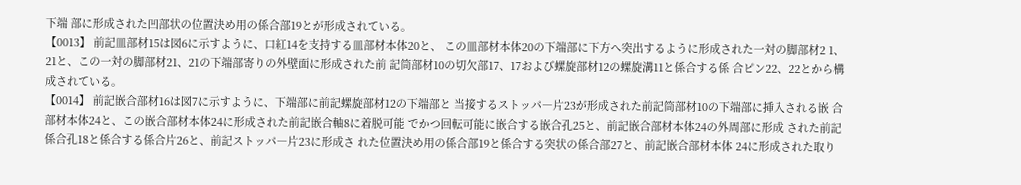下端 部に形成された凹部状の位置決め用の係合部19とが形成されている。
【0013】 前記皿部材15は図6に示すように、口紅14を支持する皿部材本体20と、 この皿部材本体20の下端部に下方へ突出するように形成された一対の脚部材2 1、21と、この一対の脚部材21、21の下端部寄りの外壁面に形成された前 記筒部材10の切欠部17、17および螺旋部材12の螺旋溝11と係合する係 合ピン22、22とから構成されている。
【0014】 前記嵌合部材16は図7に示すように、下端部に前記螺旋部材12の下端部と 当接するストッパ―片23が形成された前記筒部材10の下端部に挿入される嵌 合部材本体24と、この嵌合部材本体24に形成された前記嵌合軸8に着脱可能 でかつ回転可能に嵌合する嵌合孔25と、前記嵌合部材本体24の外周部に形成 された前記係合孔18と係合する係合片26と、前記ストッパ―片23に形成さ れた位置決め用の係合部19と係合する突状の係合部27と、前記嵌合部材本体 24に形成された取り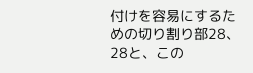付けを容易にするための切り割り部28、28と、この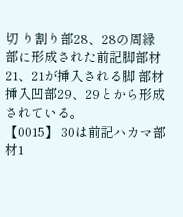切 り割り部28、28の周縁部に形成された前記脚部材21、21が挿入される脚 部材挿入凹部29、29とから形成されている。
【0015】 30は前記ハカマ部材1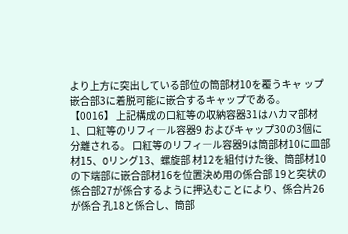より上方に突出している部位の筒部材10を覆うキャ ップ嵌合部3に着脱可能に嵌合するキャップである。
【0016】 上記構成の口紅等の収納容器31はハカマ部材1、口紅等のリフィ―ル容器9 およびキャップ30の3個に分離される。 口紅等のリフィ―ル容器9は筒部材10に皿部材15、Oリング13、螺旋部 材12を組付けた後、筒部材10の下端部に嵌合部材16を位置決め用の係合部 19と突状の係合部27が係合するように押込むことにより、係合片26が係合 孔18と係合し、筒部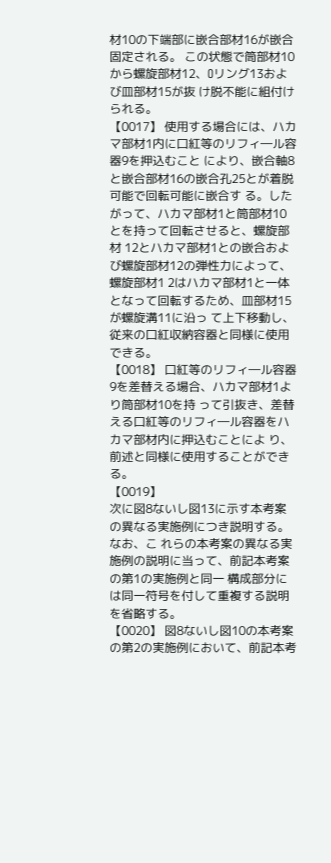材10の下端部に嵌合部材16が嵌合固定される。 この状態で筒部材10から螺旋部材12、Oリング13および皿部材15が抜 け脱不能に組付けられる。
【0017】 使用する場合には、ハカマ部材1内に口紅等のリフィ―ル容器9を押込むこと により、嵌合軸8と嵌合部材16の嵌合孔25とが着脱可能で回転可能に嵌合す る。したがって、ハカマ部材1と筒部材10とを持って回転させると、螺旋部材 12とハカマ部材1との嵌合および螺旋部材12の弾性力によって、螺旋部材1 2はハカマ部材1と一体となって回転するため、皿部材15が螺旋溝11に沿っ て上下移動し、従来の口紅収納容器と同様に使用できる。
【0018】 口紅等のリフィ―ル容器9を差替える場合、ハカマ部材1より筒部材10を持 って引抜き、差替える口紅等のリフィ―ル容器をハカマ部材内に押込むことによ り、前述と同様に使用することができる。
【0019】
次に図8ないし図13に示す本考案の異なる実施例につき説明する。なお、こ れらの本考案の異なる実施例の説明に当って、前記本考案の第1の実施例と同一 構成部分には同一符号を付して重複する説明を省略する。
【0020】 図8ないし図10の本考案の第2の実施例において、前記本考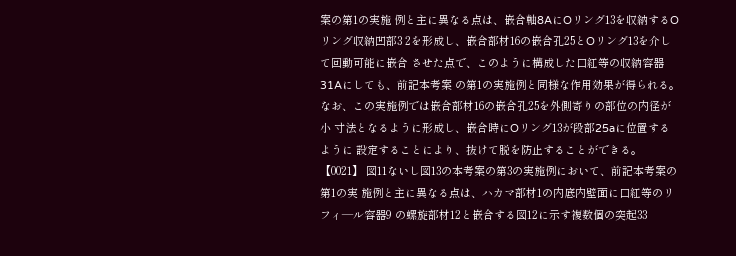案の第1の実施 例と主に異なる点は、嵌合軸8AにOリング13を収納するOリング収納凹部3 2を形成し、嵌合部材16の嵌合孔25とOリング13を介して回動可能に嵌合 させた点で、このように構成した口紅等の収納容器31Aにしても、前記本考案 の第1の実施例と同様な作用効果が得られる。 なお、この実施例では嵌合部材16の嵌合孔25を外側寄りの部位の内径が小 寸法となるように形成し、嵌合時にOリング13が段部25aに位置するように 設定することにより、抜けて脱を防止することができる。
【0021】 図11ないし図13の本考案の第3の実施例において、前記本考案の第1の実 施例と主に異なる点は、ハカマ部材1の内底内壁面に口紅等のリフィ―ル容器9 の螺旋部材12と嵌合する図12に示す複数個の突起33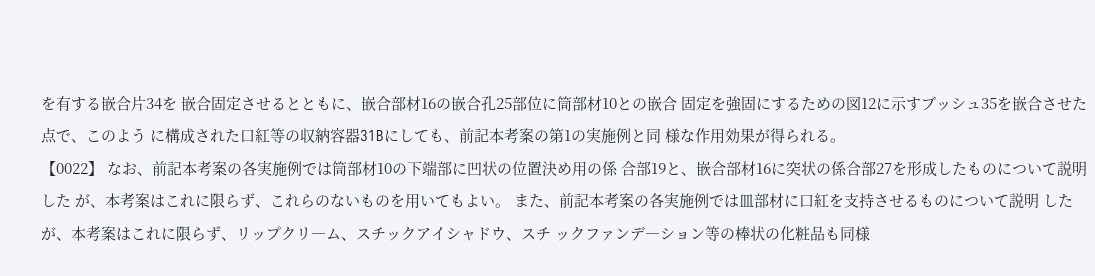を有する嵌合片34を 嵌合固定させるとともに、嵌合部材16の嵌合孔25部位に筒部材10との嵌合 固定を強固にするための図12に示すブッシュ35を嵌合させた点で、このよう に構成された口紅等の収納容器31Bにしても、前記本考案の第1の実施例と同 様な作用効果が得られる。
【0022】 なお、前記本考案の各実施例では筒部材10の下端部に凹状の位置決め用の係 合部19と、嵌合部材16に突状の係合部27を形成したものについて説明した が、本考案はこれに限らず、これらのないものを用いてもよい。 また、前記本考案の各実施例では皿部材に口紅を支持させるものについて説明 したが、本考案はこれに限らず、リップクリ―ム、スチックアイシャドウ、スチ ックファンデ―ション等の棒状の化粧品も同様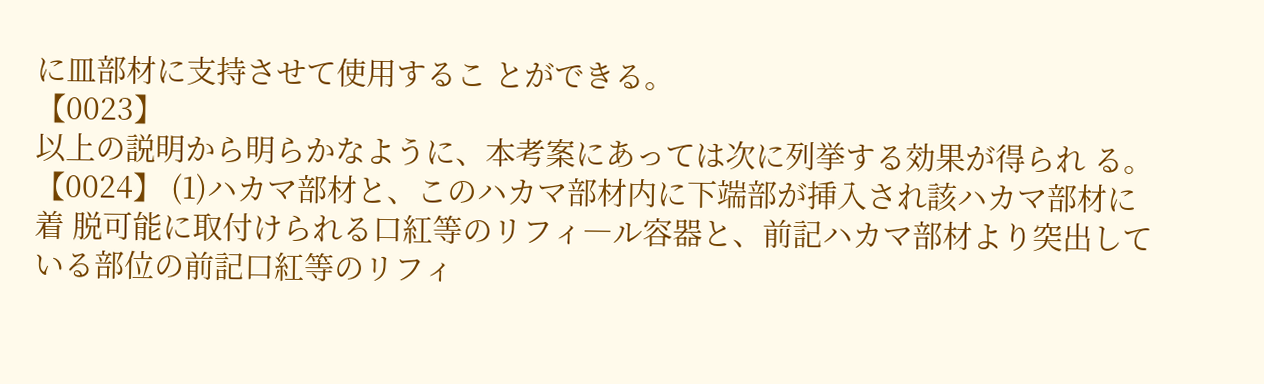に皿部材に支持させて使用するこ とができる。
【0023】
以上の説明から明らかなように、本考案にあっては次に列挙する効果が得られ る。
【0024】 (1)ハカマ部材と、このハカマ部材内に下端部が挿入され該ハカマ部材に着 脱可能に取付けられる口紅等のリフィ―ル容器と、前記ハカマ部材より突出して いる部位の前記口紅等のリフィ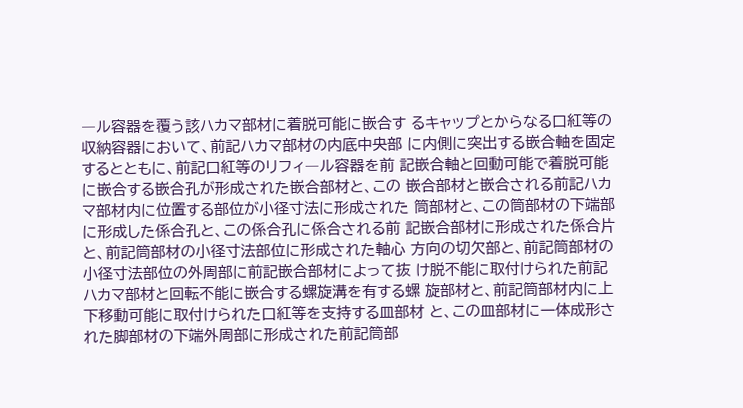―ル容器を覆う該ハカマ部材に着脱可能に嵌合す るキャップとからなる口紅等の収納容器において、前記ハカマ部材の内底中央部 に内側に突出する嵌合軸を固定するとともに、前記口紅等のリフィ―ル容器を前 記嵌合軸と回動可能で着脱可能に嵌合する嵌合孔が形成された嵌合部材と、この 嵌合部材と嵌合される前記ハカマ部材内に位置する部位が小径寸法に形成された 筒部材と、この筒部材の下端部に形成した係合孔と、この係合孔に係合される前 記嵌合部材に形成された係合片と、前記筒部材の小径寸法部位に形成された軸心 方向の切欠部と、前記筒部材の小径寸法部位の外周部に前記嵌合部材によって抜 け脱不能に取付けられた前記ハカマ部材と回転不能に嵌合する螺旋溝を有する螺 旋部材と、前記筒部材内に上下移動可能に取付けられた口紅等を支持する皿部材 と、この皿部材に一体成形された脚部材の下端外周部に形成された前記筒部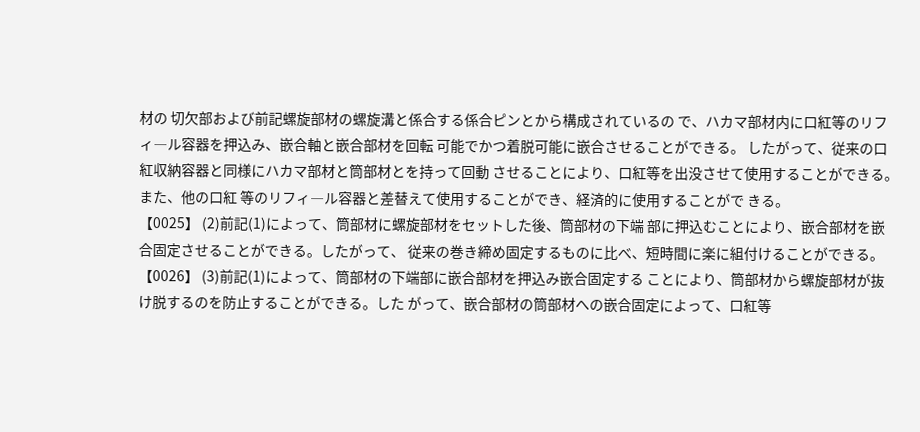材の 切欠部および前記螺旋部材の螺旋溝と係合する係合ピンとから構成されているの で、ハカマ部材内に口紅等のリフィ―ル容器を押込み、嵌合軸と嵌合部材を回転 可能でかつ着脱可能に嵌合させることができる。 したがって、従来の口紅収納容器と同様にハカマ部材と筒部材とを持って回動 させることにより、口紅等を出没させて使用することができる。また、他の口紅 等のリフィ―ル容器と差替えて使用することができ、経済的に使用することがで きる。
【0025】 (2)前記(1)によって、筒部材に螺旋部材をセットした後、筒部材の下端 部に押込むことにより、嵌合部材を嵌合固定させることができる。したがって、 従来の巻き締め固定するものに比べ、短時間に楽に組付けることができる。
【0026】 (3)前記(1)によって、筒部材の下端部に嵌合部材を押込み嵌合固定する ことにより、筒部材から螺旋部材が抜け脱するのを防止することができる。した がって、嵌合部材の筒部材への嵌合固定によって、口紅等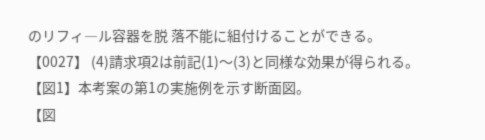のリフィ―ル容器を脱 落不能に組付けることができる。
【0027】 (4)請求項2は前記(1)〜(3)と同様な効果が得られる。
【図1】本考案の第1の実施例を示す断面図。
【図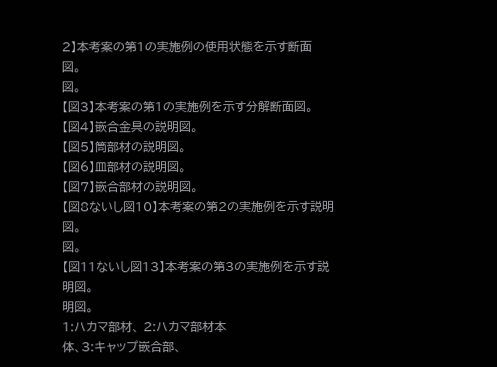2】本考案の第1の実施例の使用状態を示す断面
図。
図。
【図3】本考案の第1の実施例を示す分解断面図。
【図4】嵌合金具の説明図。
【図5】筒部材の説明図。
【図6】皿部材の説明図。
【図7】嵌合部材の説明図。
【図8ないし図10】本考案の第2の実施例を示す説明
図。
図。
【図11ないし図13】本考案の第3の実施例を示す説
明図。
明図。
1:ハカマ部材、 2:ハカマ部材本
体、3:キャップ嵌合部、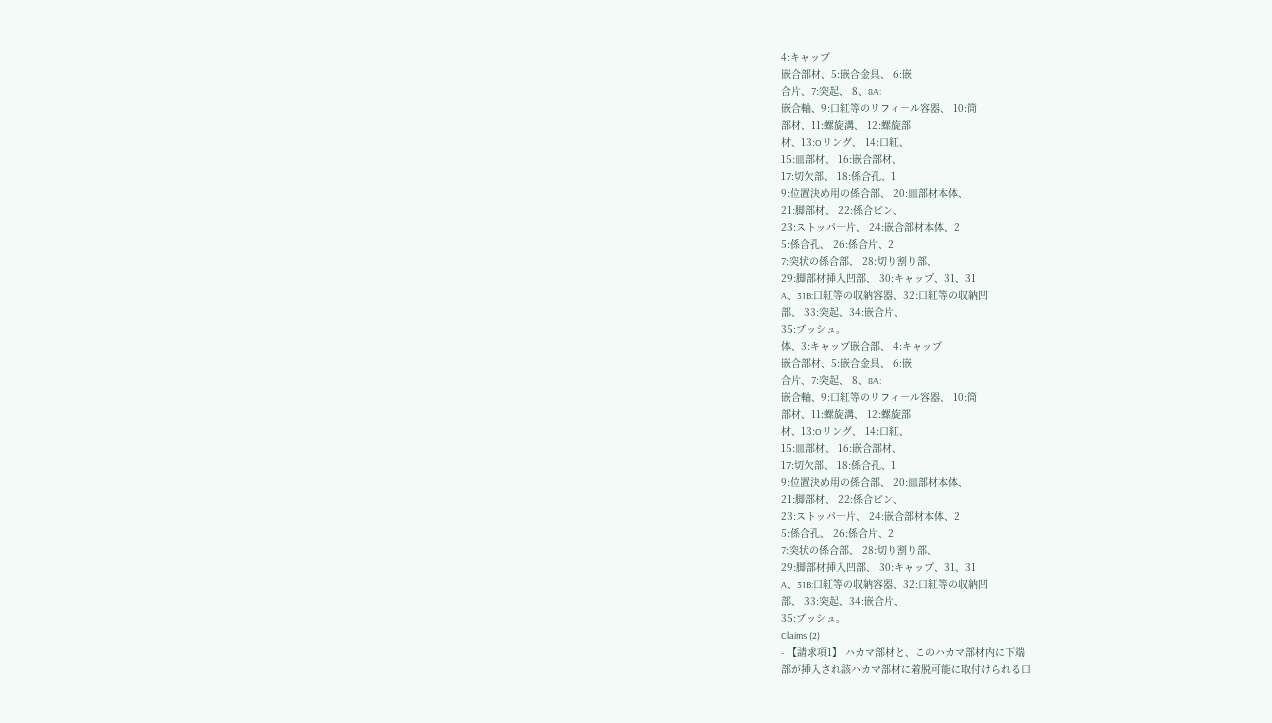4:キャップ
嵌合部材、5:嵌合金具、 6:嵌
合片、7:突起、 8、8A:
嵌合軸、9:口紅等のリフィ―ル容器、 10:筒
部材、11:螺旋溝、 12:螺旋部
材、13:Oリング、 14:口紅、
15:皿部材、 16:嵌合部材、
17:切欠部、 18:係合孔、1
9:位置決め用の係合部、 20:皿部材本体、
21:脚部材、 22:係合ピン、
23:ストッパ―片、 24:嵌合部材本体、2
5:係合孔、 26:係合片、2
7:突状の係合部、 28:切り割り部、
29:脚部材挿入凹部、 30:キャップ、31、31
A、31B:口紅等の収納容器、32:口紅等の収納凹
部、 33:突起、34:嵌合片、
35:ブッシュ。
体、3:キャップ嵌合部、 4:キャップ
嵌合部材、5:嵌合金具、 6:嵌
合片、7:突起、 8、8A:
嵌合軸、9:口紅等のリフィ―ル容器、 10:筒
部材、11:螺旋溝、 12:螺旋部
材、13:Oリング、 14:口紅、
15:皿部材、 16:嵌合部材、
17:切欠部、 18:係合孔、1
9:位置決め用の係合部、 20:皿部材本体、
21:脚部材、 22:係合ピン、
23:ストッパ―片、 24:嵌合部材本体、2
5:係合孔、 26:係合片、2
7:突状の係合部、 28:切り割り部、
29:脚部材挿入凹部、 30:キャップ、31、31
A、31B:口紅等の収納容器、32:口紅等の収納凹
部、 33:突起、34:嵌合片、
35:ブッシュ。
Claims (2)
- 【請求項1】 ハカマ部材と、このハカマ部材内に下端
部が挿入され該ハカマ部材に着脱可能に取付けられる口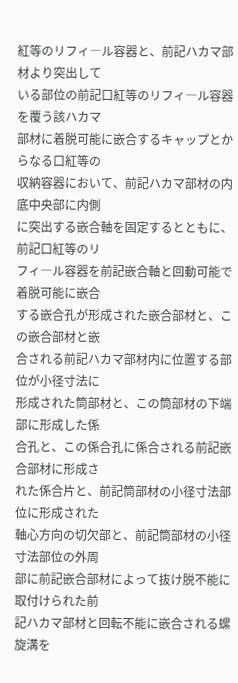紅等のリフィ―ル容器と、前記ハカマ部材より突出して
いる部位の前記口紅等のリフィ―ル容器を覆う該ハカマ
部材に着脱可能に嵌合するキャップとからなる口紅等の
収納容器において、前記ハカマ部材の内底中央部に内側
に突出する嵌合軸を固定するとともに、前記口紅等のリ
フィ―ル容器を前記嵌合軸と回動可能で着脱可能に嵌合
する嵌合孔が形成された嵌合部材と、この嵌合部材と嵌
合される前記ハカマ部材内に位置する部位が小径寸法に
形成された筒部材と、この筒部材の下端部に形成した係
合孔と、この係合孔に係合される前記嵌合部材に形成さ
れた係合片と、前記筒部材の小径寸法部位に形成された
軸心方向の切欠部と、前記筒部材の小径寸法部位の外周
部に前記嵌合部材によって抜け脱不能に取付けられた前
記ハカマ部材と回転不能に嵌合される螺旋溝を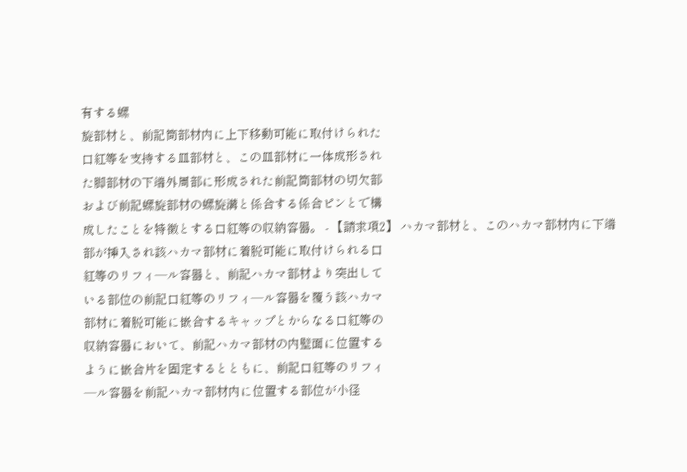有する螺
旋部材と、前記筒部材内に上下移動可能に取付けられた
口紅等を支持する皿部材と、この皿部材に一体成形され
た脚部材の下端外周部に形成された前記筒部材の切欠部
および前記螺旋部材の螺旋溝と係合する係合ピンとで構
成したことを特徴とする口紅等の収納容器。 - 【請求項2】 ハカマ部材と、このハカマ部材内に下端
部が挿入され該ハカマ部材に着脱可能に取付けられる口
紅等のリフィ―ル容器と、前記ハカマ部材より突出して
いる部位の前記口紅等のリフィ―ル容器を覆う該ハカマ
部材に着脱可能に嵌合するキャップとからなる口紅等の
収納容器において、前記ハカマ部材の内壁面に位置する
ように嵌合片を固定するとともに、前記口紅等のリフィ
―ル容器を前記ハカマ部材内に位置する部位が小径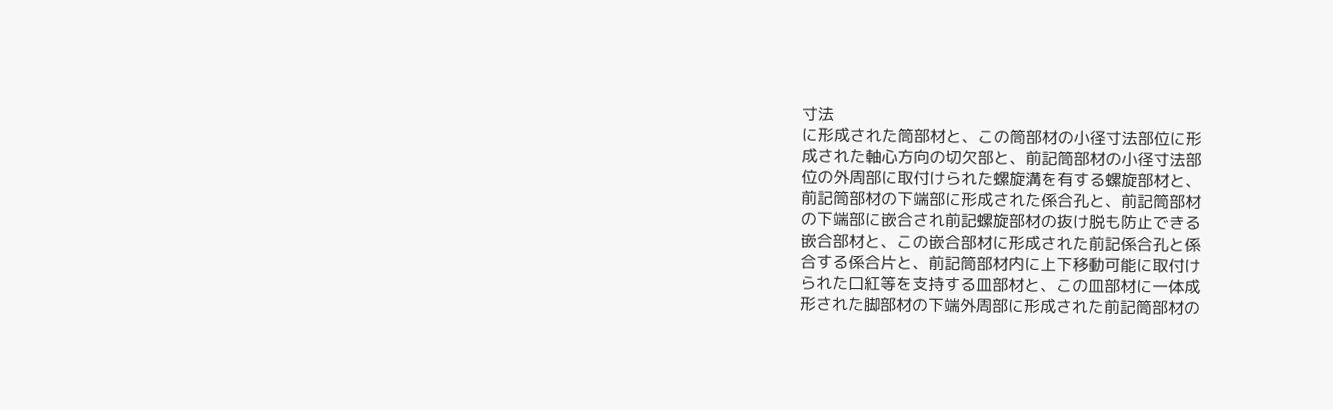寸法
に形成された筒部材と、この筒部材の小径寸法部位に形
成された軸心方向の切欠部と、前記筒部材の小径寸法部
位の外周部に取付けられた螺旋溝を有する螺旋部材と、
前記筒部材の下端部に形成された係合孔と、前記筒部材
の下端部に嵌合され前記螺旋部材の抜け脱も防止できる
嵌合部材と、この嵌合部材に形成された前記係合孔と係
合する係合片と、前記筒部材内に上下移動可能に取付け
られた口紅等を支持する皿部材と、この皿部材に一体成
形された脚部材の下端外周部に形成された前記筒部材の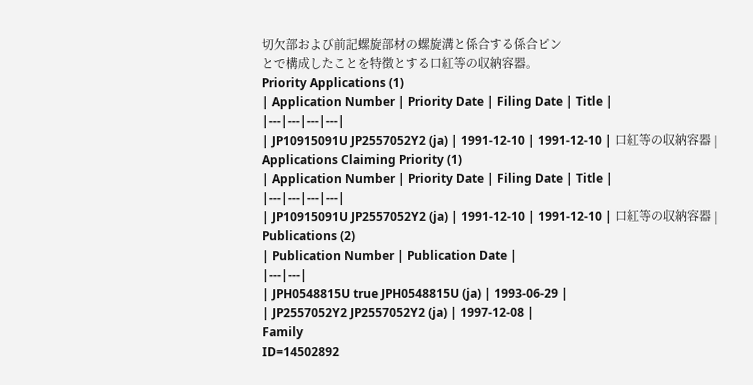切欠部および前記螺旋部材の螺旋溝と係合する係合ピン
とで構成したことを特徴とする口紅等の収納容器。
Priority Applications (1)
| Application Number | Priority Date | Filing Date | Title |
|---|---|---|---|
| JP10915091U JP2557052Y2 (ja) | 1991-12-10 | 1991-12-10 | 口紅等の収納容器 |
Applications Claiming Priority (1)
| Application Number | Priority Date | Filing Date | Title |
|---|---|---|---|
| JP10915091U JP2557052Y2 (ja) | 1991-12-10 | 1991-12-10 | 口紅等の収納容器 |
Publications (2)
| Publication Number | Publication Date |
|---|---|
| JPH0548815U true JPH0548815U (ja) | 1993-06-29 |
| JP2557052Y2 JP2557052Y2 (ja) | 1997-12-08 |
Family
ID=14502892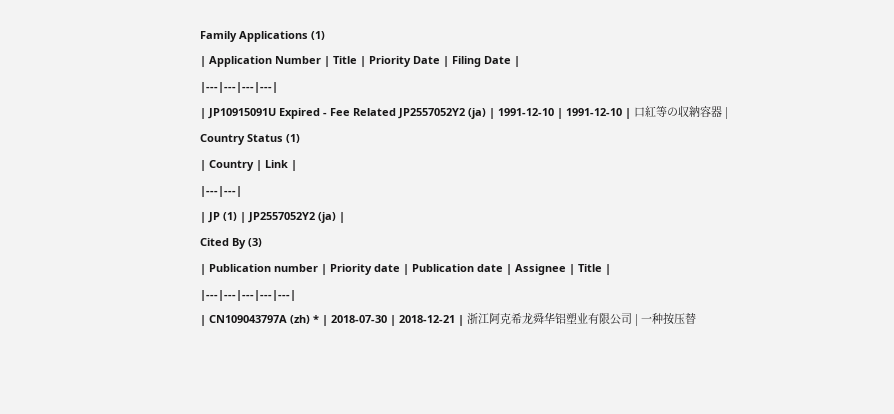Family Applications (1)
| Application Number | Title | Priority Date | Filing Date |
|---|---|---|---|
| JP10915091U Expired - Fee Related JP2557052Y2 (ja) | 1991-12-10 | 1991-12-10 | 口紅等の収納容器 |
Country Status (1)
| Country | Link |
|---|---|
| JP (1) | JP2557052Y2 (ja) |
Cited By (3)
| Publication number | Priority date | Publication date | Assignee | Title |
|---|---|---|---|---|
| CN109043797A (zh) * | 2018-07-30 | 2018-12-21 | 浙江阿克希龙舜华铝塑业有限公司 | 一种按压替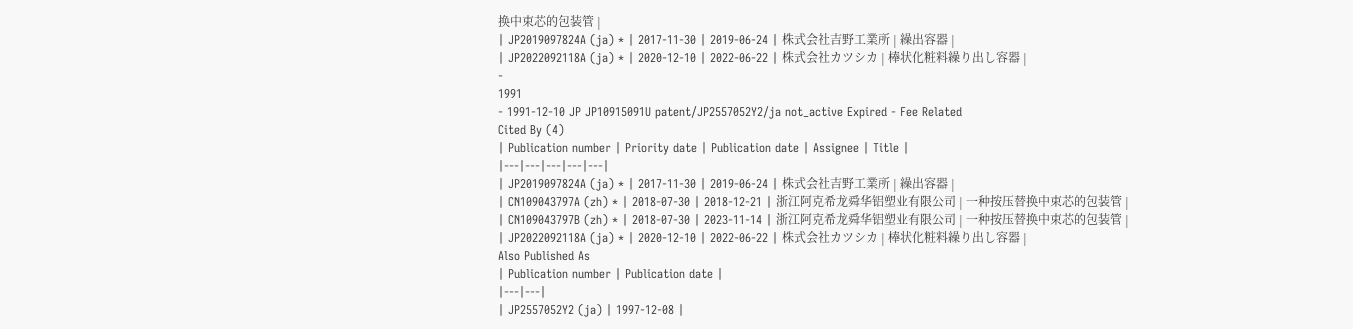换中束芯的包装管 |
| JP2019097824A (ja) * | 2017-11-30 | 2019-06-24 | 株式会社吉野工業所 | 繰出容器 |
| JP2022092118A (ja) * | 2020-12-10 | 2022-06-22 | 株式会社カツシカ | 棒状化粧料繰り出し容器 |
-
1991
- 1991-12-10 JP JP10915091U patent/JP2557052Y2/ja not_active Expired - Fee Related
Cited By (4)
| Publication number | Priority date | Publication date | Assignee | Title |
|---|---|---|---|---|
| JP2019097824A (ja) * | 2017-11-30 | 2019-06-24 | 株式会社吉野工業所 | 繰出容器 |
| CN109043797A (zh) * | 2018-07-30 | 2018-12-21 | 浙江阿克希龙舜华铝塑业有限公司 | 一种按压替换中束芯的包装管 |
| CN109043797B (zh) * | 2018-07-30 | 2023-11-14 | 浙江阿克希龙舜华铝塑业有限公司 | 一种按压替换中束芯的包装管 |
| JP2022092118A (ja) * | 2020-12-10 | 2022-06-22 | 株式会社カツシカ | 棒状化粧料繰り出し容器 |
Also Published As
| Publication number | Publication date |
|---|---|
| JP2557052Y2 (ja) | 1997-12-08 |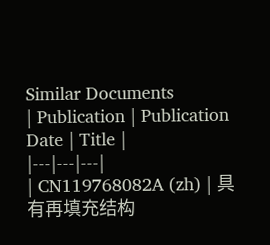Similar Documents
| Publication | Publication Date | Title |
|---|---|---|
| CN119768082A (zh) | 具有再填充结构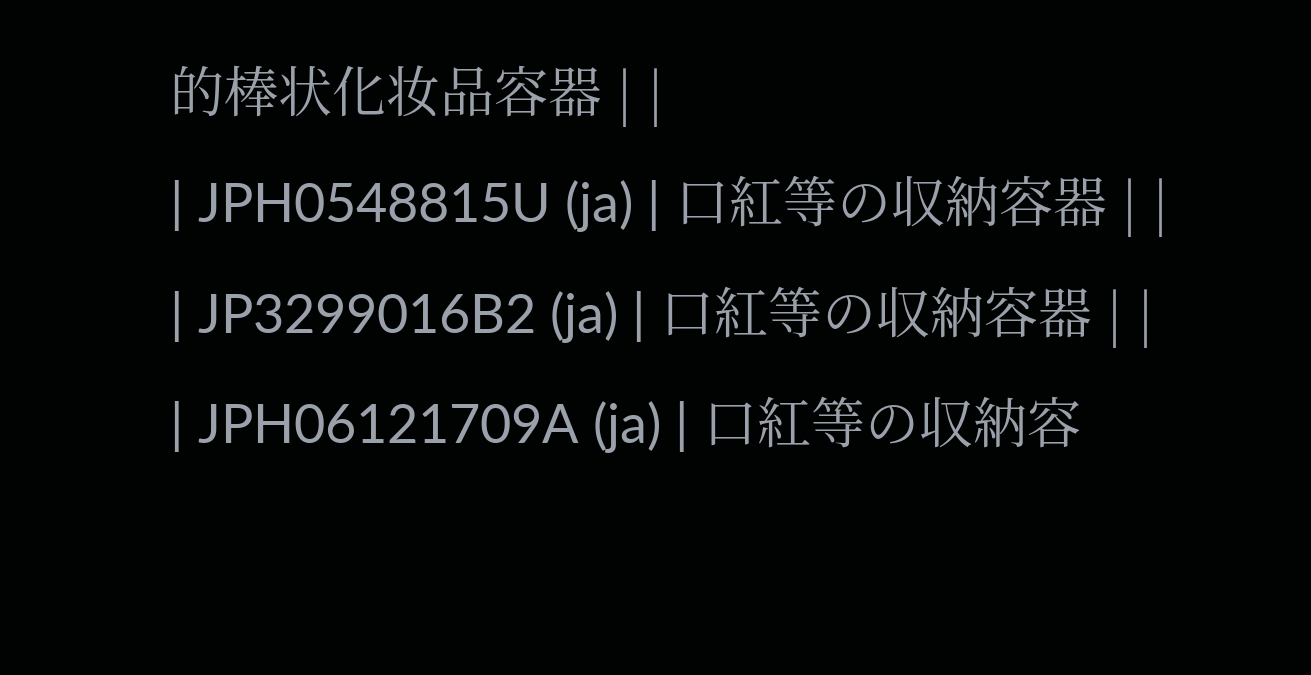的棒状化妆品容器 | |
| JPH0548815U (ja) | 口紅等の収納容器 | |
| JP3299016B2 (ja) | 口紅等の収納容器 | |
| JPH06121709A (ja) | 口紅等の収納容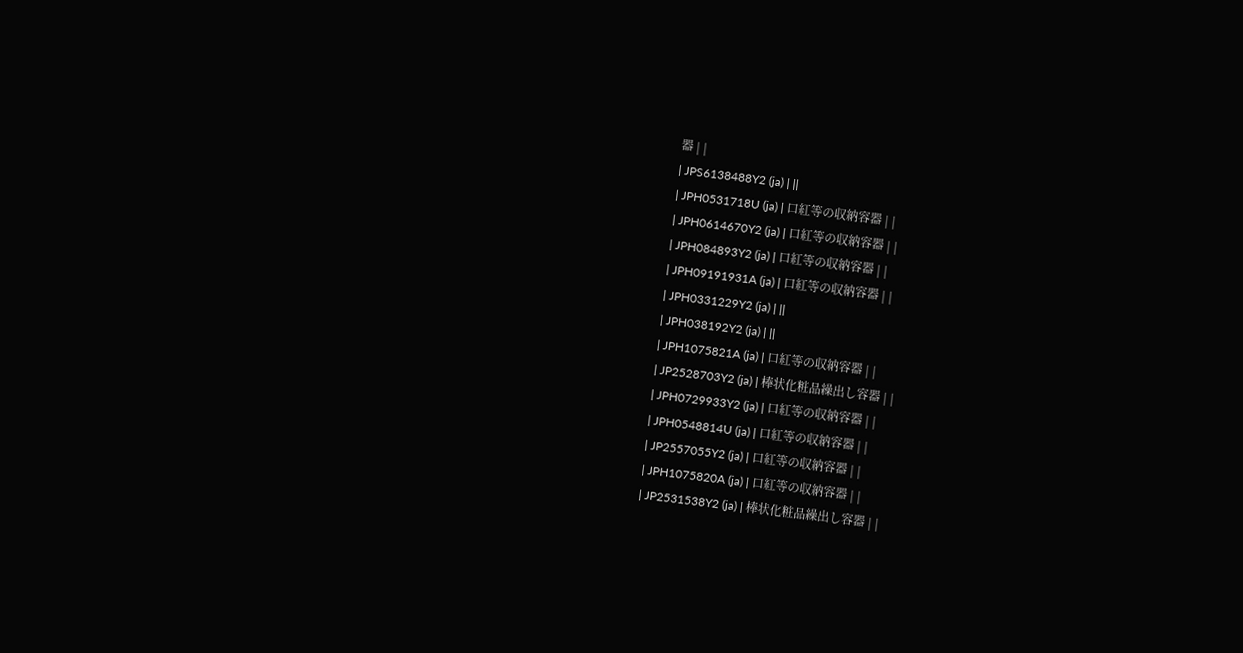器 | |
| JPS6138488Y2 (ja) | ||
| JPH0531718U (ja) | 口紅等の収納容器 | |
| JPH0614670Y2 (ja) | 口紅等の収納容器 | |
| JPH084893Y2 (ja) | 口紅等の収納容器 | |
| JPH09191931A (ja) | 口紅等の収納容器 | |
| JPH0331229Y2 (ja) | ||
| JPH038192Y2 (ja) | ||
| JPH1075821A (ja) | 口紅等の収納容器 | |
| JP2528703Y2 (ja) | 棒状化粧品繰出し容器 | |
| JPH0729933Y2 (ja) | 口紅等の収納容器 | |
| JPH0548814U (ja) | 口紅等の収納容器 | |
| JP2557055Y2 (ja) | 口紅等の収納容器 | |
| JPH1075820A (ja) | 口紅等の収納容器 | |
| JP2531538Y2 (ja) | 棒状化粧品繰出し容器 | |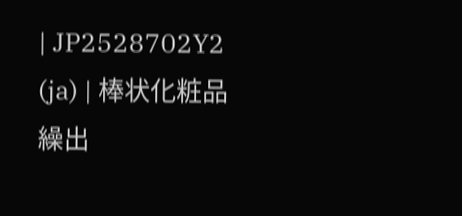| JP2528702Y2 (ja) | 棒状化粧品繰出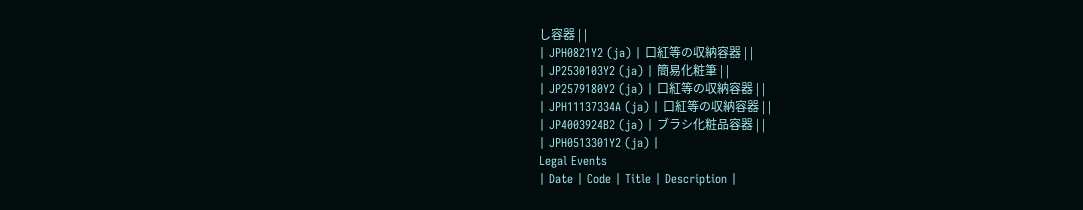し容器 | |
| JPH0821Y2 (ja) | 口紅等の収納容器 | |
| JP2530103Y2 (ja) | 簡易化粧筆 | |
| JP2579180Y2 (ja) | 口紅等の収納容器 | |
| JPH11137334A (ja) | 口紅等の収納容器 | |
| JP4003924B2 (ja) | ブラシ化粧品容器 | |
| JPH0513301Y2 (ja) |
Legal Events
| Date | Code | Title | Description |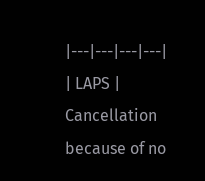|---|---|---|---|
| LAPS | Cancellation because of no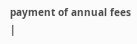payment of annual fees |